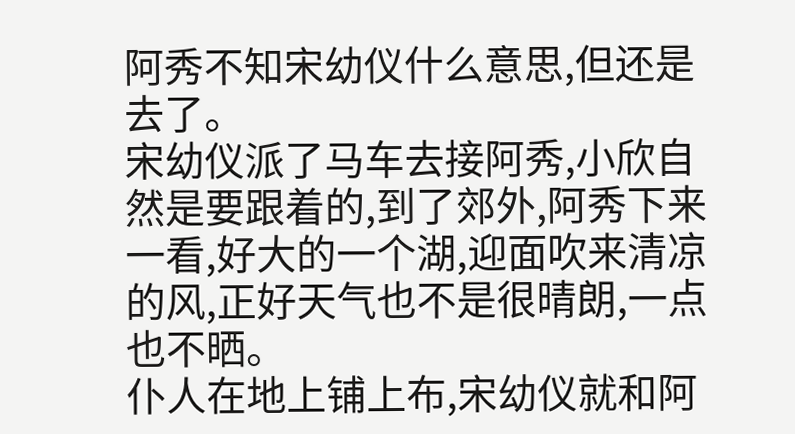阿秀不知宋幼仪什么意思,但还是去了。
宋幼仪派了马车去接阿秀,小欣自然是要跟着的,到了郊外,阿秀下来一看,好大的一个湖,迎面吹来清凉的风,正好天气也不是很晴朗,一点也不晒。
仆人在地上铺上布,宋幼仪就和阿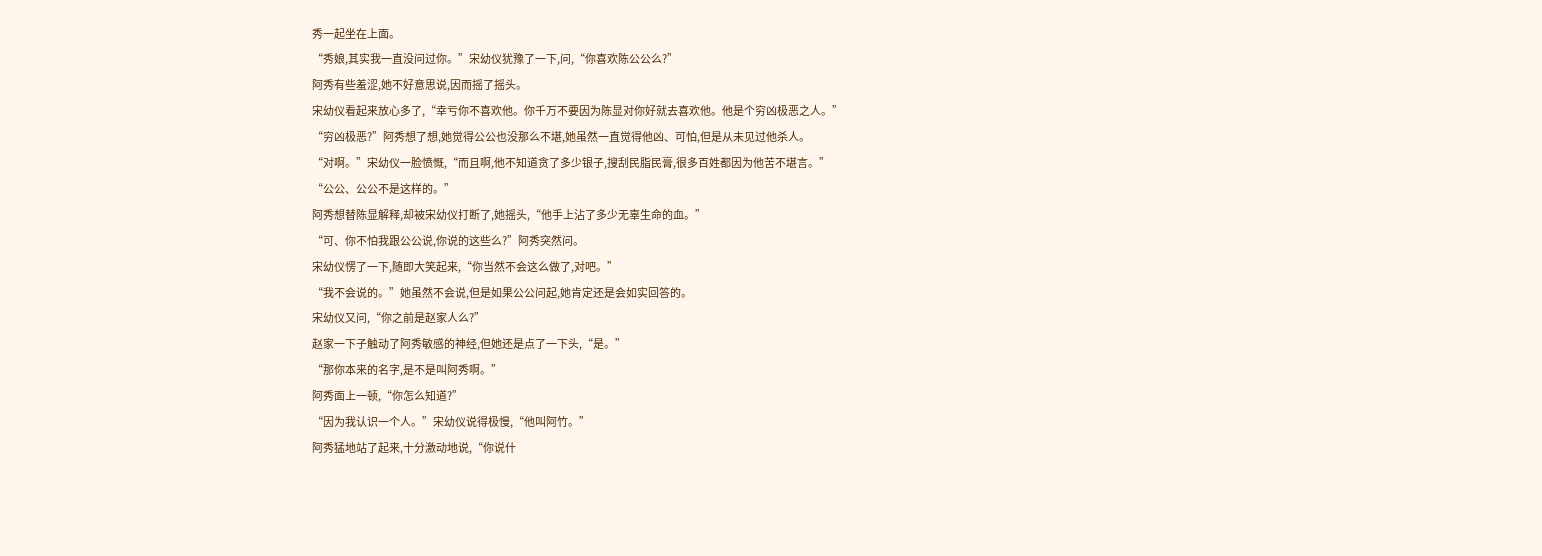秀一起坐在上面。
“秀娘,其实我一直没问过你。”宋幼仪犹豫了一下,问,“你喜欢陈公公么?”
阿秀有些羞涩,她不好意思说,因而摇了摇头。
宋幼仪看起来放心多了,“幸亏你不喜欢他。你千万不要因为陈显对你好就去喜欢他。他是个穷凶极恶之人。”
“穷凶极恶?”阿秀想了想,她觉得公公也没那么不堪,她虽然一直觉得他凶、可怕,但是从未见过他杀人。
“对啊。”宋幼仪一脸愤慨,“而且啊,他不知道贪了多少银子,搜刮民脂民膏,很多百姓都因为他苦不堪言。”
“公公、公公不是这样的。”
阿秀想替陈显解释,却被宋幼仪打断了,她摇头,“他手上沾了多少无辜生命的血。”
“可、你不怕我跟公公说,你说的这些么?”阿秀突然问。
宋幼仪愣了一下,随即大笑起来,“你当然不会这么做了,对吧。”
“我不会说的。”她虽然不会说,但是如果公公问起,她肯定还是会如实回答的。
宋幼仪又问,“你之前是赵家人么?”
赵家一下子触动了阿秀敏感的神经,但她还是点了一下头,“是。”
“那你本来的名字,是不是叫阿秀啊。”
阿秀面上一顿,“你怎么知道?”
“因为我认识一个人。”宋幼仪说得极慢,“他叫阿竹。”
阿秀猛地站了起来,十分激动地说,“你说什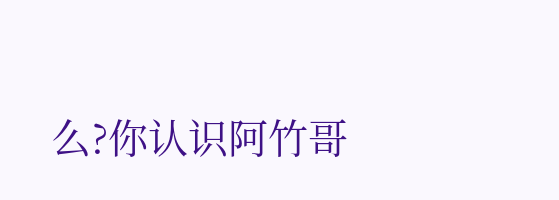么?你认识阿竹哥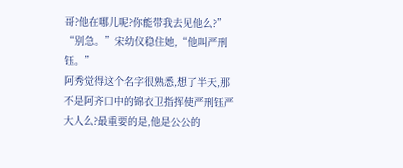哥?他在哪儿呢?你能带我去见他么?”
“别急。”宋幼仪稳住她,“他叫严刑钰。”
阿秀觉得这个名字很熟悉,想了半天,那不是阿齐口中的锦衣卫指挥使严刑钰严大人么?最重要的是,他是公公的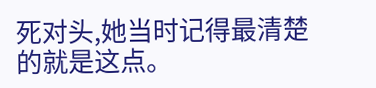死对头,她当时记得最清楚的就是这点。